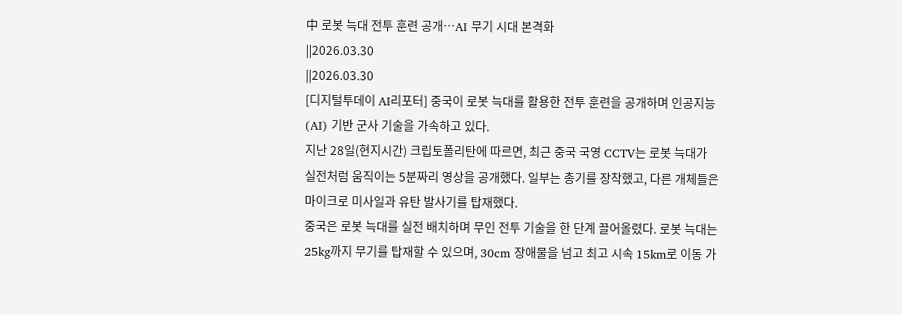中 로봇 늑대 전투 훈련 공개…AI 무기 시대 본격화
||2026.03.30
||2026.03.30
[디지털투데이 AI리포터] 중국이 로봇 늑대를 활용한 전투 훈련을 공개하며 인공지능(AI) 기반 군사 기술을 가속하고 있다.
지난 28일(현지시간) 크립토폴리탄에 따르면, 최근 중국 국영 CCTV는 로봇 늑대가 실전처럼 움직이는 5분짜리 영상을 공개했다. 일부는 총기를 장착했고, 다른 개체들은 마이크로 미사일과 유탄 발사기를 탑재했다.
중국은 로봇 늑대를 실전 배치하며 무인 전투 기술을 한 단계 끌어올렸다. 로봇 늑대는 25kg까지 무기를 탑재할 수 있으며, 30cm 장애물을 넘고 최고 시속 15km로 이동 가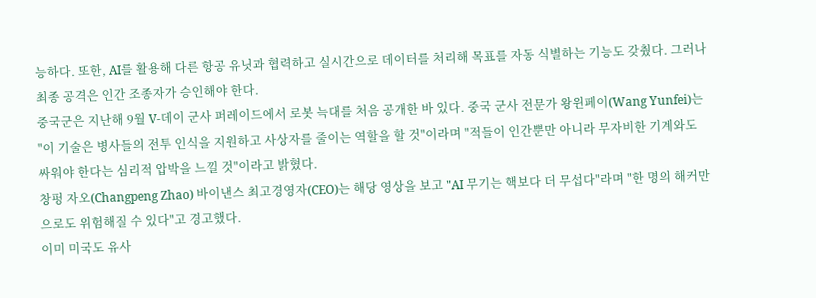능하다. 또한, AI를 활용해 다른 항공 유닛과 협력하고 실시간으로 데이터를 처리해 목표를 자동 식별하는 기능도 갖췄다. 그러나 최종 공격은 인간 조종자가 승인해야 한다.
중국군은 지난해 9월 V-데이 군사 퍼레이드에서 로봇 늑대를 처음 공개한 바 있다. 중국 군사 전문가 왕윈페이(Wang Yunfei)는 "이 기술은 병사들의 전투 인식을 지원하고 사상자를 줄이는 역할을 할 것"이라며 "적들이 인간뿐만 아니라 무자비한 기계와도 싸워야 한다는 심리적 압박을 느낄 것"이라고 밝혔다.
창펑 자오(Changpeng Zhao) 바이낸스 최고경영자(CEO)는 해당 영상을 보고 "AI 무기는 핵보다 더 무섭다"라며 "한 명의 해커만으로도 위험해질 수 있다"고 경고했다.
이미 미국도 유사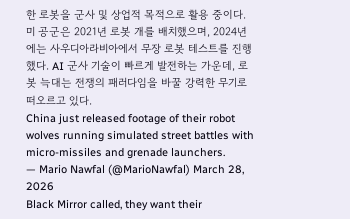한 로봇을 군사 및 상업적 목적으로 활용 중이다. 미 공군은 2021년 로봇 개를 배치했으며, 2024년에는 사우디아라비아에서 무장 로봇 테스트를 진행했다. AI 군사 기술이 빠르게 발전하는 가운데, 로봇 늑대는 전쟁의 패러다임을 바꿀 강력한 무기로 떠오르고 있다.
China just released footage of their robot wolves running simulated street battles with micro-missiles and grenade launchers.
— Mario Nawfal (@MarioNawfal) March 28, 2026
Black Mirror called, they want their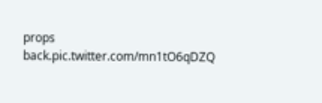props back.pic.twitter.com/mn1tO6qDZQ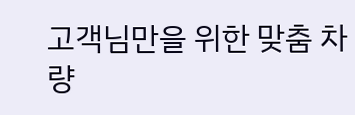고객님만을 위한 맞춤 차량